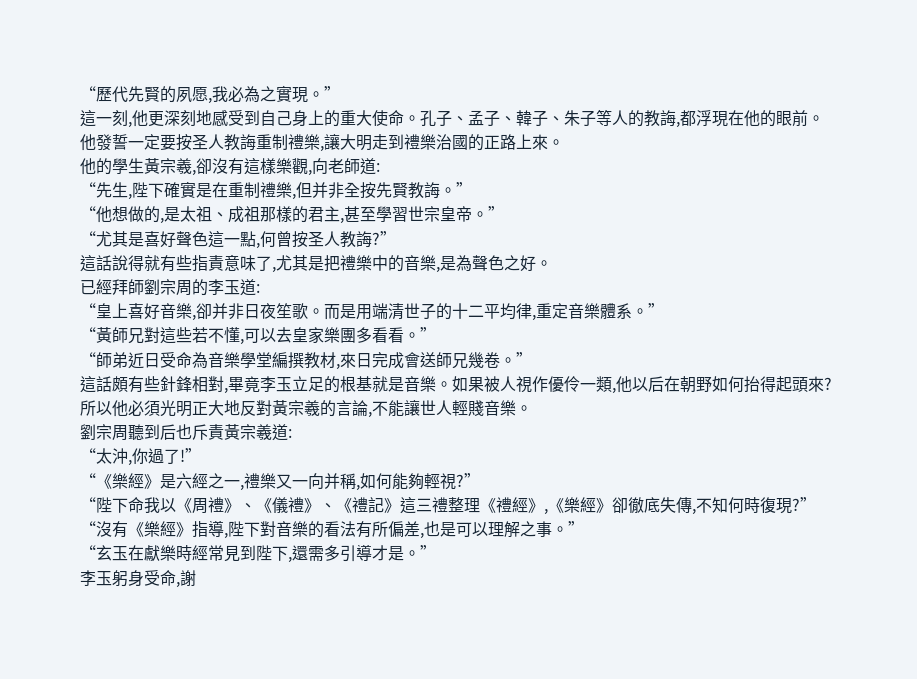“歷代先賢的夙愿,我必為之實現。”
這一刻,他更深刻地感受到自己身上的重大使命。孔子、孟子、韓子、朱子等人的教誨,都浮現在他的眼前。
他發誓一定要按圣人教誨重制禮樂,讓大明走到禮樂治國的正路上來。
他的學生黃宗羲,卻沒有這樣樂觀,向老師道:
“先生,陛下確實是在重制禮樂,但并非全按先賢教誨。”
“他想做的,是太祖、成祖那樣的君主,甚至學習世宗皇帝。”
“尤其是喜好聲色這一點,何曾按圣人教誨?”
這話說得就有些指責意味了,尤其是把禮樂中的音樂,是為聲色之好。
已經拜師劉宗周的李玉道:
“皇上喜好音樂,卻并非日夜笙歌。而是用端清世子的十二平均律,重定音樂體系。”
“黃師兄對這些若不懂,可以去皇家樂團多看看。”
“師弟近日受命為音樂學堂編撰教材,來日完成會送師兄幾卷。”
這話頗有些針鋒相對,畢竟李玉立足的根基就是音樂。如果被人視作優伶一類,他以后在朝野如何抬得起頭來?
所以他必須光明正大地反對黃宗羲的言論,不能讓世人輕賤音樂。
劉宗周聽到后也斥責黃宗羲道:
“太沖,你過了!”
“《樂經》是六經之一,禮樂又一向并稱,如何能夠輕視?”
“陛下命我以《周禮》、《儀禮》、《禮記》這三禮整理《禮經》,《樂經》卻徹底失傳,不知何時復現?”
“沒有《樂經》指導,陛下對音樂的看法有所偏差,也是可以理解之事。”
“玄玉在獻樂時經常見到陛下,還需多引導才是。”
李玉躬身受命,謝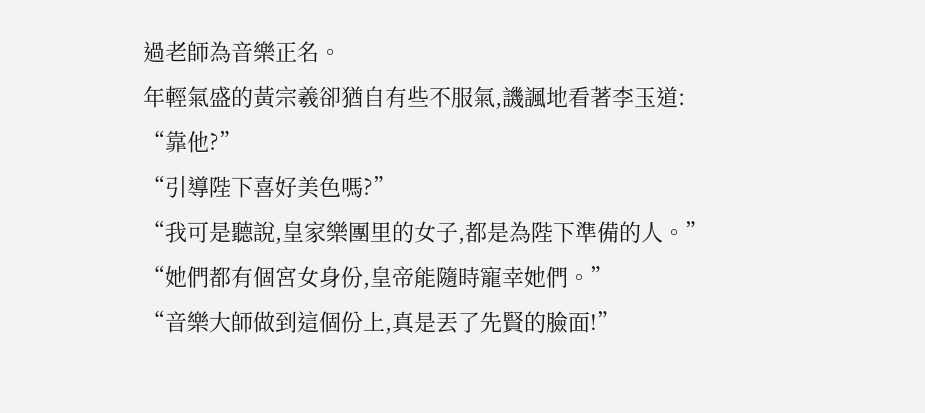過老師為音樂正名。
年輕氣盛的黃宗羲卻猶自有些不服氣,譏諷地看著李玉道:
“靠他?”
“引導陛下喜好美色嗎?”
“我可是聽說,皇家樂團里的女子,都是為陛下準備的人。”
“她們都有個宮女身份,皇帝能隨時寵幸她們。”
“音樂大師做到這個份上,真是丟了先賢的臉面!”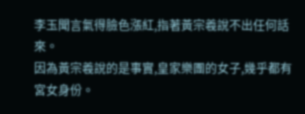李玉聞言氣得臉色漲紅,指著黃宗羲說不出任何話來。
因為黃宗羲說的是事實,皇家樂團的女子,幾乎都有宮女身份。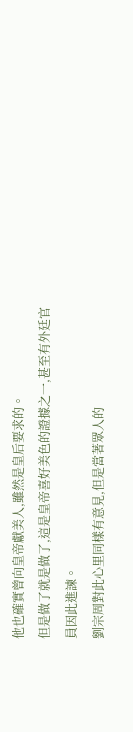他也確實曾向皇帝獻美人,雖然是皇后要求的。
但是做了就是做了,這是皇帝喜好美色的證據之一,甚至有外廷官員因此進諫。
劉宗周對此心里同樣有意見,但是當著眾人的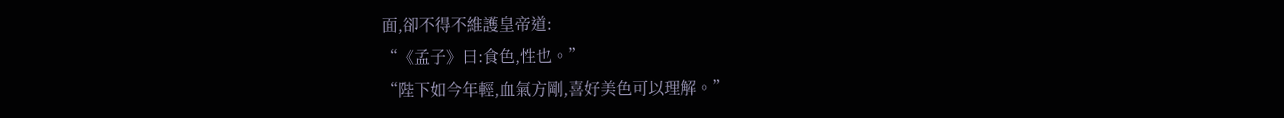面,卻不得不維護皇帝道:
“《孟子》曰:食色,性也。”
“陛下如今年輕,血氣方剛,喜好美色可以理解。”